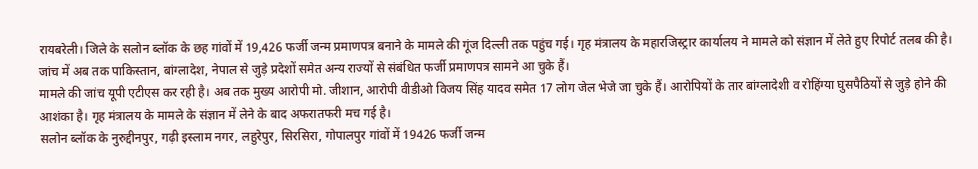रायबरेली। जिले के सलोन ब्लॉक के छह गांवों में 19,426 फर्जी जन्म प्रमाणपत्र बनाने के मामले की गूंज दिल्ली तक पहुंच गई। गृह मंत्रालय के महारजिस्ट्रार कार्यालय ने मामले को संज्ञान में लेते हुए रिपोर्ट तलब की है। जांच में अब तक पाकिस्तान, बांग्लादेश, नेपाल से जुड़े प्रदेशों समेत अन्य राज्यों से संबंधित फर्जी प्रमाणपत्र सामने आ चुके हैं।
मामले की जांच यूपी एटीएस कर रही है। अब तक मुख्य आरोपी मो. जीशान, आरोपी वीडीओ विजय सिंह यादव समेत 17 लोग जेल भेजे जा चुके हैं। आरोपियों के तार बांग्लादेशी व रोहिंग्या घुसपैठियों से जुड़े होने की आशंका है। गृह मंत्रालय के मामले के संज्ञान में लेने के बाद अफरातफरी मच गई है।
सलोन ब्लॉक के नुरुद्दीनपुर, गढ़ी इस्लाम नगर, लहुरेपुर, सिरसिरा, गोपालपुर गांवों में 19426 फर्जी जन्म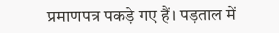प्रमाणपत्र पकड़े गए हैं। पड़ताल में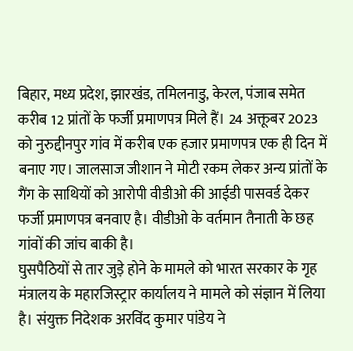बिहार, मध्य प्रदेश, झारखंड, तमिलनाडु, केरल, पंजाब समेत करीब 12 प्रांतों के फर्जी प्रमाणपत्र मिले हैं। 24 अक्तूबर 2023 को नुरुद्दीनपुर गांव में करीब एक हजार प्रमाणपत्र एक ही दिन में बनाए गए। जालसाज जीशान ने मोटी रकम लेकर अन्य प्रांतों के गैंग के साथियों को आरोपी वीडीओ की आईडी पासवर्ड देकर फर्जी प्रमाणपत्र बनवाए है। वीडीओ के वर्तमान तैनाती के छह गांवों की जांच बाकी है।
घुसपैठियों से तार जुड़े होने के मामले को भारत सरकार के गृह मंत्रालय के महारजिस्ट्रार कार्यालय ने मामले को संज्ञान में लिया है। संयुक्त निदेशक अरविंद कुमार पांडेय ने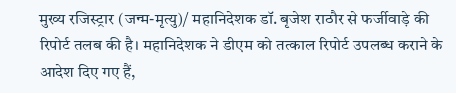मुख्य रजिस्ट्रार (जन्म-मृत्यु)/ महानिदेशक डॉ. बृजेश राठौर से फर्जीवाड़े की रिपोर्ट तलब की है। महानिदेशक ने डीएम को तत्काल रिपोर्ट उपलब्ध कराने के आदेश दिए गए हैं,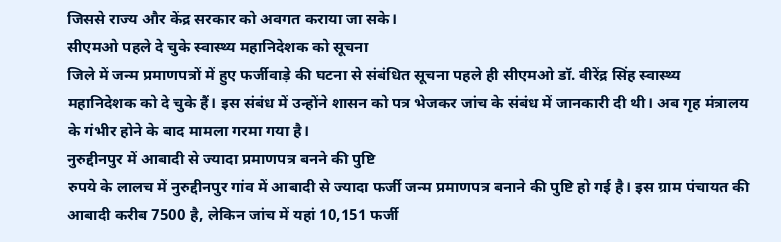जिससे राज्य और केंद्र सरकार को अवगत कराया जा सके।
सीएमओ पहले दे चुके स्वास्थ्य महानिदेशक को सूचना
जिले में जन्म प्रमाणपत्रों में हुए फर्जीवाड़े की घटना से संबंधित सूचना पहले ही सीएमओ डॉ. वीरेंद्र सिंह स्वास्थ्य महानिदेशक को दे चुके हैं। इस संबंध में उन्होंने शासन को पत्र भेजकर जांच के संबंध में जानकारी दी थी। अब गृह मंत्रालय के गंभीर होने के बाद मामला गरमा गया है।
नुरुद्दीनपुर में आबादी से ज्यादा प्रमाणपत्र बनने की पुष्टि
रुपये के लालच में नुरुद्दीनपुर गांव में आबादी से ज्यादा फर्जी जन्म प्रमाणपत्र बनाने की पुष्टि हो गई है। इस ग्राम पंचायत की आबादी करीब 7500 है, लेकिन जांच में यहां 10,151 फर्जी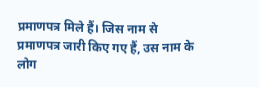प्रमाणपत्र मिले हैं। जिस नाम से प्रमाणपत्र जारी किए गए हैं, उस नाम के लोग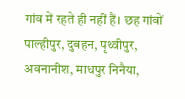गांव में रहते ही नहीं हैं। छह गांवों पाल्हीपुर, दुबहन, पृथ्वीपुर, अवनानीश, माधपुर निनैया,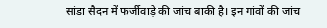सांडा सैदन में फर्जीवाड़े की जांच बाकी है। इन गांवों की जांच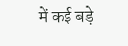में कई बड़े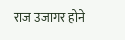राज उजागर होने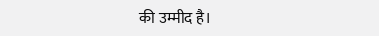की उम्मीद है।